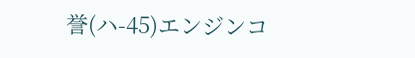誉(ハ-45)エンジンコ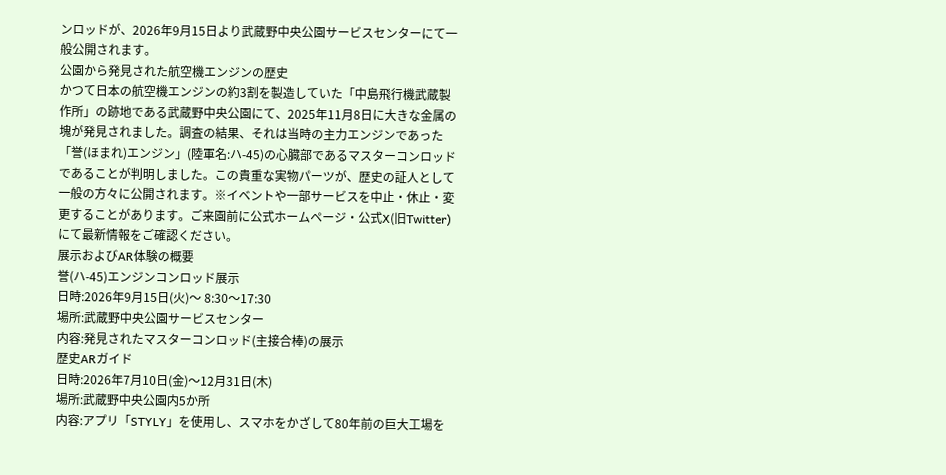ンロッドが、2026年9月15日より武蔵野中央公園サービスセンターにて一般公開されます。
公園から発見された航空機エンジンの歴史
かつて日本の航空機エンジンの約3割を製造していた「中島飛行機武蔵製作所」の跡地である武蔵野中央公園にて、2025年11月8日に大きな金属の塊が発見されました。調査の結果、それは当時の主力エンジンであった「誉(ほまれ)エンジン」(陸軍名:ハ-45)の心臓部であるマスターコンロッドであることが判明しました。この貴重な実物パーツが、歴史の証人として一般の方々に公開されます。※イベントや一部サービスを中止・休止・変更することがあります。ご来園前に公式ホームページ・公式X(旧Twitter)にて最新情報をご確認ください。
展示およびAR体験の概要
誉(ハ-45)エンジンコンロッド展示
日時:2026年9月15日(火)〜 8:30〜17:30
場所:武蔵野中央公園サービスセンター
内容:発見されたマスターコンロッド(主接合棒)の展示
歴史ARガイド
日時:2026年7月10日(金)〜12月31日(木)
場所:武蔵野中央公園内5か所
内容:アプリ「STYLY」を使用し、スマホをかざして80年前の巨大工場を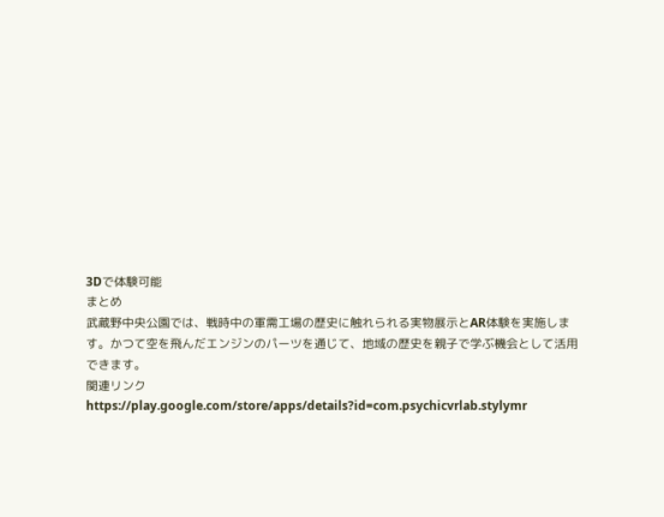3Dで体験可能
まとめ
武蔵野中央公園では、戦時中の軍需工場の歴史に触れられる実物展示とAR体験を実施します。かつて空を飛んだエンジンのパーツを通じて、地域の歴史を親子で学ぶ機会として活用できます。
関連リンク
https://play.google.com/store/apps/details?id=com.psychicvrlab.stylymr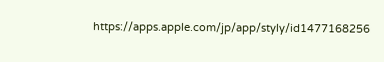https://apps.apple.com/jp/app/styly/id1477168256